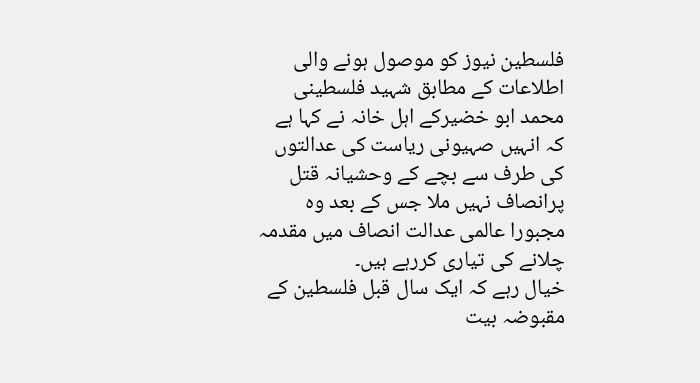فلسطین نیوز کو موصول ہونے والی اطلاعات کے مطابق شہید فلسطینی محمد ابو خضیرکے اہل خانہ نے کہا ہے کہ انہیں صہیونی ریاست کی عدالتوں کی طرف سے بچے کے وحشیانہ قتل پرانصاف نہیں ملا جس کے بعد وہ مجبورا عالمی عدالت انصاف میں مقدمہ چلانے کی تیاری کررہے ہیں۔
خیال رہے کہ ایک سال قبل فلسطین کے مقبوضہ بیت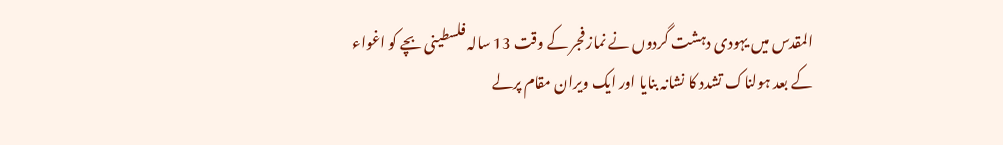المقدس میں یہودی دہشت گردوں نے نماز فجر کے وقت 13 سالہ فلسطینی بچے کو اغواء کے بعد ہولناک تشدد کا نشانہ بنایا اور ایک ویران مقام پرلے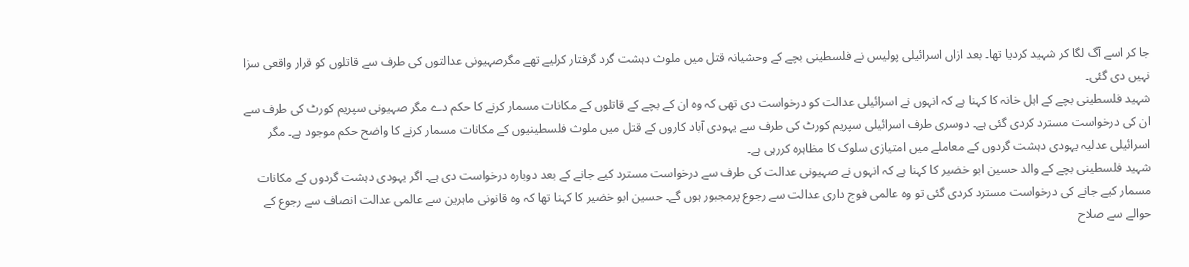جا کر اسے آگ لگا کر شہید کردیا تھا۔ بعد ازاں اسرائیلی پولیس نے فلسطینی بچے کے وحشیانہ قتل میں ملوث دہشت گرد گرفتار کرلیے تھے مگرصہیونی عدالتوں کی طرف سے قاتلوں کو قرار واقعی سزا نہیں دی گئی۔
شہید فلسطینی بچے کے اہل خانہ کا کہنا ہے کہ انہوں نے اسرائیلی عدالت کو درخواست دی تھی کہ وہ ان کے بچے کے قاتلوں کے مکانات مسمار کرنے کا حکم دے مگر صہیونی سپریم کورٹ کی طرف سے ان کی درخواست مسترد کردی گئی ہے۔ دوسری طرف اسرائیلی سپریم کورٹ کی طرف سے یہودی آباد کاروں کے قتل میں ملوث فلسطینیوں کے مکانات مسمار کرنے کا واضح حکم موجود ہے۔ مگر اسرائیلی عدلیہ یہودی دہشت گردوں کے معاملے میں امتیازی سلوک کا مظاہرہ کررہی ہے۔
شہید فلسطینی بچے کے والد حسین ابو خضیر کا کہنا ہے کہ انہوں نے صہیونی عدالت کی طرف سے درخواست مسترد کیے جانے کے بعد دوبارہ درخواست دی ہے۔ اگر یہودی دہشت گردوں کے مکانات مسمار کیے جانے کی درخواست مسترد کردی گئی تو وہ عالمی فوج داری عدالت سے رجوع پرمجبور ہوں گے۔ حسین ابو خضیر کا کہنا تھا کہ وہ قانونی ماہرین سے عالمی عدالت انصاف سے رجوع کے حوالے سے صلاح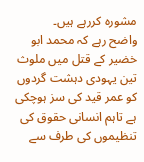مشورہ کررہے ہیں۔
واضح رہے کہ محمد ابو خضیر کے قتل میں ملوث تین یہودی دہشت گردوں کو عمر قید کی سز ہوچکی ہے تاہم انسانی حقوق کی تنظیموں کی طرف سے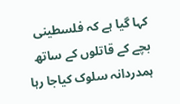کہا گیا ہے کہ فلسطینی بچے کے قاتلوں کے ساتھ ہمدردانہ سلوک کیاجا رہا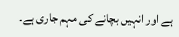ہے اور انہیں بچانے کی مہم جاری ہے۔